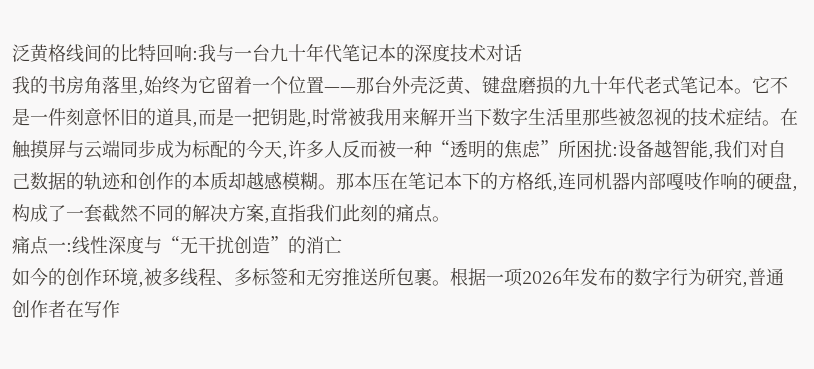泛黄格线间的比特回响:我与一台九十年代笔记本的深度技术对话
我的书房角落里,始终为它留着一个位置——那台外壳泛黄、键盘磨损的九十年代老式笔记本。它不是一件刻意怀旧的道具,而是一把钥匙,时常被我用来解开当下数字生活里那些被忽视的技术症结。在触摸屏与云端同步成为标配的今天,许多人反而被一种“透明的焦虑”所困扰:设备越智能,我们对自己数据的轨迹和创作的本质却越感模糊。那本压在笔记本下的方格纸,连同机器内部嘎吱作响的硬盘,构成了一套截然不同的解决方案,直指我们此刻的痛点。
痛点一:线性深度与“无干扰创造”的消亡
如今的创作环境,被多线程、多标签和无穷推送所包裹。根据一项2026年发布的数字行为研究,普通创作者在写作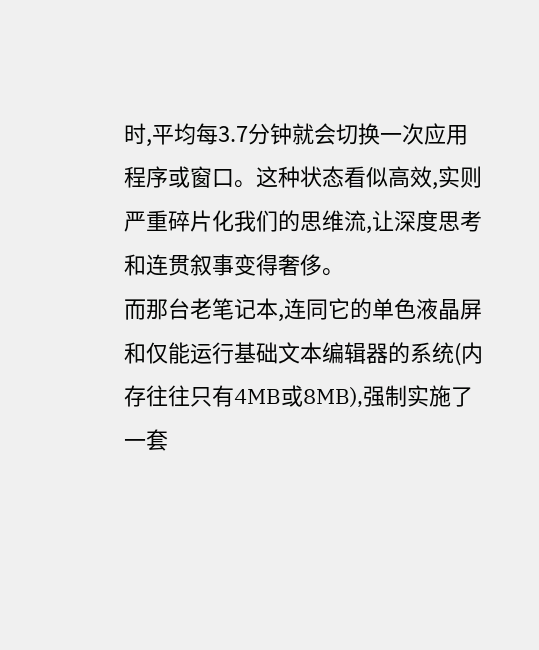时,平均每3.7分钟就会切换一次应用程序或窗口。这种状态看似高效,实则严重碎片化我们的思维流,让深度思考和连贯叙事变得奢侈。
而那台老笔记本,连同它的单色液晶屏和仅能运行基础文本编辑器的系统(内存往往只有4MB或8MB),强制实施了一套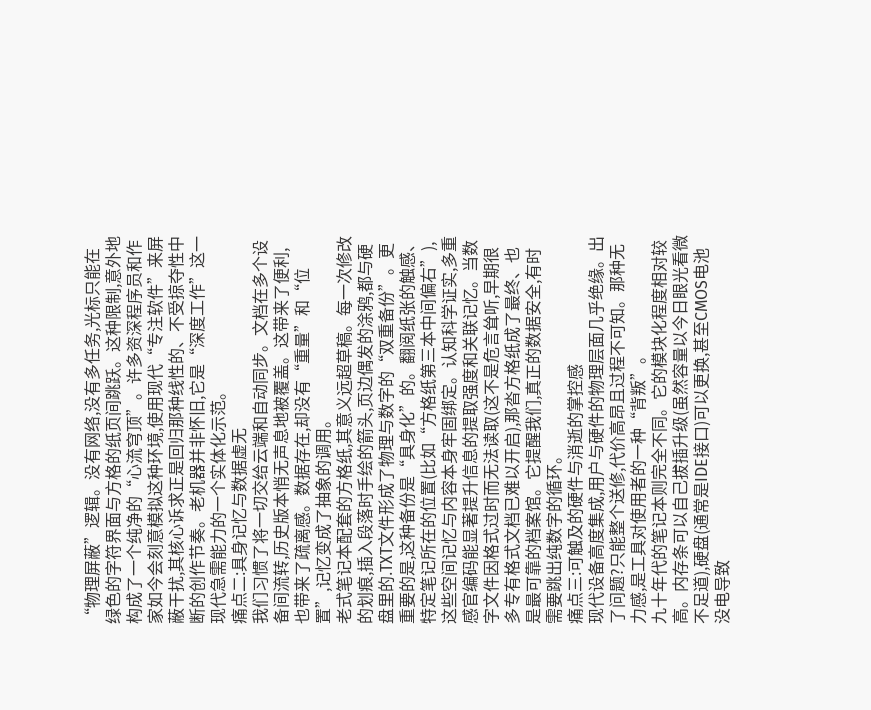“物理屏蔽”逻辑。没有网络,没有多任务,光标只能在绿色的字符界面与方格的纸页间跳跃。这种限制,意外地构成了一个纯净的“心流穹顶”。许多资深程序员和作家如今会刻意模拟这种环境,使用现代“专注软件”来屏蔽干扰,其核心诉求正是回归那种线性的、不受掠夺性中断的创作节奏。老机器并非怀旧,它是“深度工作”这一现代急需能力的一个实体化示范。
痛点二:具身记忆与数据虚无
我们习惯了将一切交给云端和自动同步。文档在多个设备间流转,历史版本悄无声息地被覆盖。这带来了便利,也带来了疏离感。数据存在,却没有“重量”和“位置”,记忆变成了抽象的调用。
老式笔记本配套的方格纸,其意义远超草稿。每一次修改的划痕,插入段落时手绘的箭头,页边偶发的涂鸦,都与硬盘里的.TXT文件形成了物理与数字的“双重备份”。更重要的是,这种备份是“具身化”的。翻阅纸张的触感、特定笔记所在的位置(比如“方格纸第三本中间偏右”),这些空间记忆与内容本身牢固绑定。认知科学证实,多重感官编码能显著提升信息的提取强度和关联记忆。当数字文件因格式过时而无法读取(这不是危言耸听,早期很多专有格式文档已难以开启),那沓方格纸成了最终、也是最可靠的档案馆。它提醒我们,真正的数据安全,有时需要跳出纯数字的循环。
痛点三:可触及的硬件与消逝的掌控感
现代设备高度集成,用户与硬件的物理层面几乎绝缘。出了问题?只能整个送修,代价高昂且过程不可知。那种无力感,是工具对使用者的一种“背叛”。
九十年代的笔记本则完全不同。它的模块化程度相对较高。内存条可以自己拔插升级(虽然容量以今日眼光看微不足道),硬盘(通常是IDE接口)可以更换,甚至CMOS电池没电导致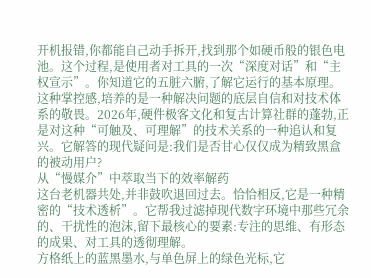开机报错,你都能自己动手拆开,找到那个如硬币般的银色电池。这个过程,是使用者对工具的一次“深度对话”和“主权宣示”。你知道它的五脏六腑,了解它运行的基本原理。这种掌控感,培养的是一种解决问题的底层自信和对技术体系的敬畏。2026年,硬件极客文化和复古计算社群的蓬勃,正是对这种“可触及、可理解”的技术关系的一种追认和复兴。它解答的现代疑问是:我们是否甘心仅仅成为精致黑盒的被动用户?
从“慢媒介”中萃取当下的效率解药
这台老机器共处,并非鼓吹退回过去。恰恰相反,它是一种精密的“技术透析”。它帮我过滤掉现代数字环境中那些冗余的、干扰性的泡沫,留下最核心的要素:专注的思维、有形态的成果、对工具的透彻理解。
方格纸上的蓝黑墨水,与单色屏上的绿色光标,它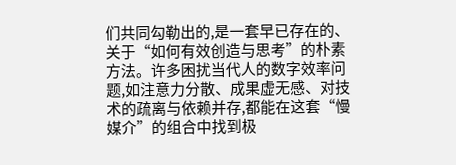们共同勾勒出的,是一套早已存在的、关于“如何有效创造与思考”的朴素方法。许多困扰当代人的数字效率问题,如注意力分散、成果虚无感、对技术的疏离与依赖并存,都能在这套“慢媒介”的组合中找到极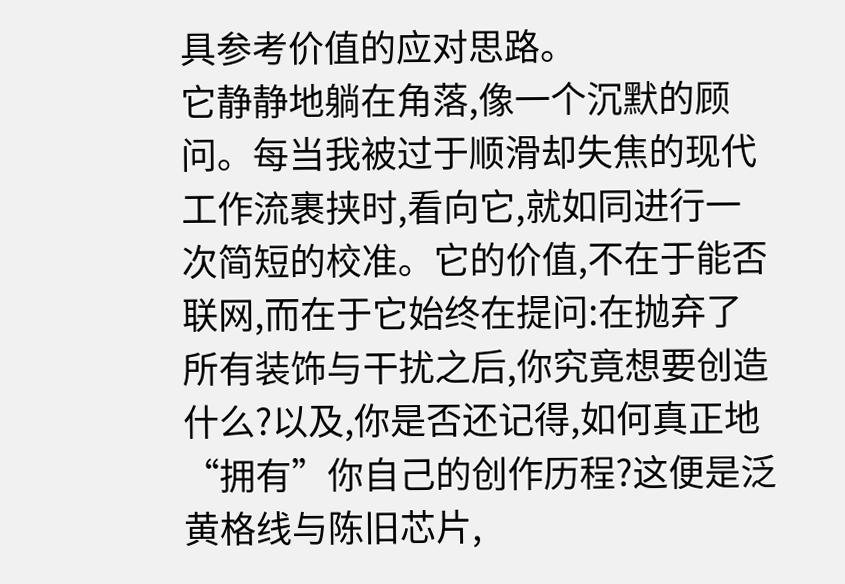具参考价值的应对思路。
它静静地躺在角落,像一个沉默的顾问。每当我被过于顺滑却失焦的现代工作流裹挟时,看向它,就如同进行一次简短的校准。它的价值,不在于能否联网,而在于它始终在提问:在抛弃了所有装饰与干扰之后,你究竟想要创造什么?以及,你是否还记得,如何真正地“拥有”你自己的创作历程?这便是泛黄格线与陈旧芯片,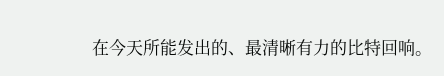在今天所能发出的、最清晰有力的比特回响。